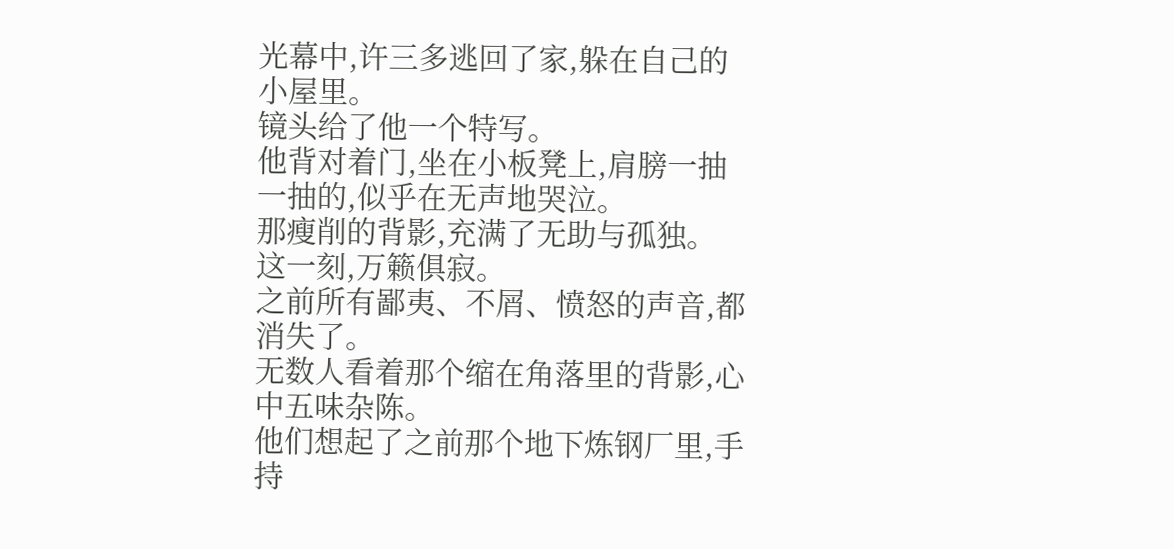光幕中,许三多逃回了家,躲在自己的小屋里。
镜头给了他一个特写。
他背对着门,坐在小板凳上,肩膀一抽一抽的,似乎在无声地哭泣。
那瘦削的背影,充满了无助与孤独。
这一刻,万籁俱寂。
之前所有鄙夷、不屑、愤怒的声音,都消失了。
无数人看着那个缩在角落里的背影,心中五味杂陈。
他们想起了之前那个地下炼钢厂里,手持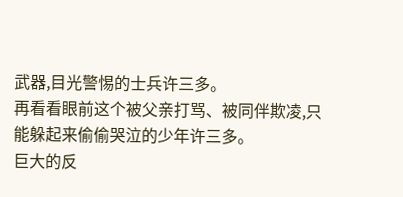武器,目光警惕的士兵许三多。
再看看眼前这个被父亲打骂、被同伴欺凌,只能躲起来偷偷哭泣的少年许三多。
巨大的反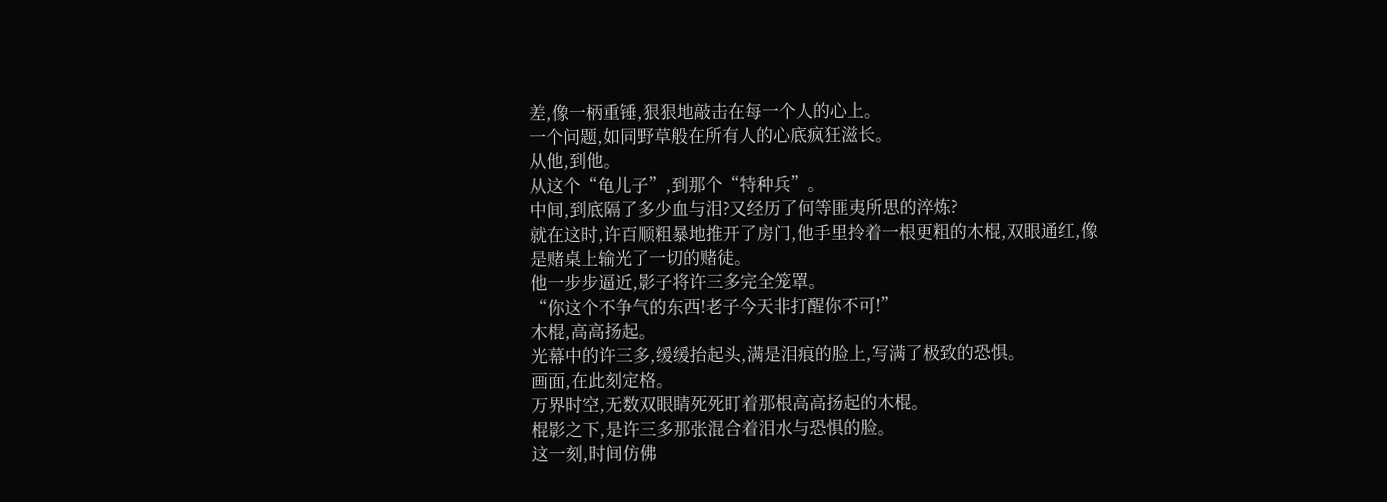差,像一柄重锤,狠狠地敲击在每一个人的心上。
一个问题,如同野草般在所有人的心底疯狂滋长。
从他,到他。
从这个“龟儿子”,到那个“特种兵”。
中间,到底隔了多少血与泪?又经历了何等匪夷所思的淬炼?
就在这时,许百顺粗暴地推开了房门,他手里拎着一根更粗的木棍,双眼通红,像是赌桌上输光了一切的赌徒。
他一步步逼近,影子将许三多完全笼罩。
“你这个不争气的东西!老子今天非打醒你不可!”
木棍,高高扬起。
光幕中的许三多,缓缓抬起头,满是泪痕的脸上,写满了极致的恐惧。
画面,在此刻定格。
万界时空,无数双眼睛死死盯着那根高高扬起的木棍。
棍影之下,是许三多那张混合着泪水与恐惧的脸。
这一刻,时间仿佛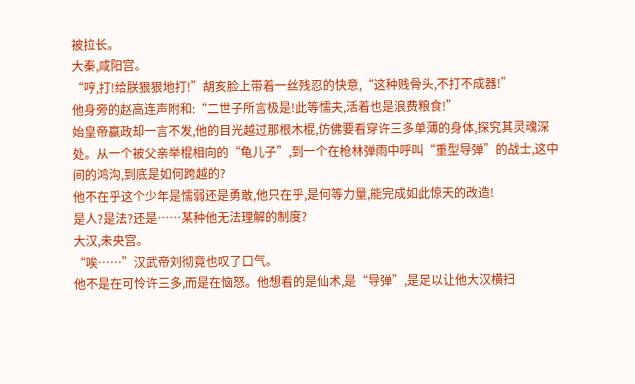被拉长。
大秦,咸阳宫。
“哼,打!给朕狠狠地打!”胡亥脸上带着一丝残忍的快意,“这种贱骨头,不打不成器!”
他身旁的赵高连声附和:“二世子所言极是!此等懦夫,活着也是浪费粮食!”
始皇帝嬴政却一言不发,他的目光越过那根木棍,仿佛要看穿许三多单薄的身体,探究其灵魂深处。从一个被父亲举棍相向的“龟儿子”,到一个在枪林弹雨中呼叫“重型导弹”的战士,这中间的鸿沟,到底是如何跨越的?
他不在乎这个少年是懦弱还是勇敢,他只在乎,是何等力量,能完成如此惊天的改造!
是人?是法?还是……某种他无法理解的制度?
大汉,未央宫。
“唉……”汉武帝刘彻竟也叹了口气。
他不是在可怜许三多,而是在恼怒。他想看的是仙术,是“导弹”,是足以让他大汉横扫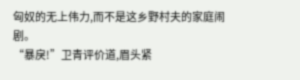匈奴的无上伟力,而不是这乡野村夫的家庭闹剧。
“暴戾!”卫青评价道,眉头紧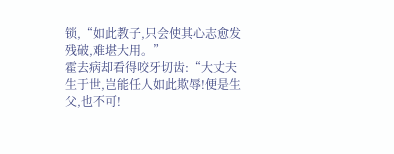锁,“如此教子,只会使其心志愈发残破,难堪大用。”
霍去病却看得咬牙切齿:“大丈夫生于世,岂能任人如此欺辱!便是生父,也不可!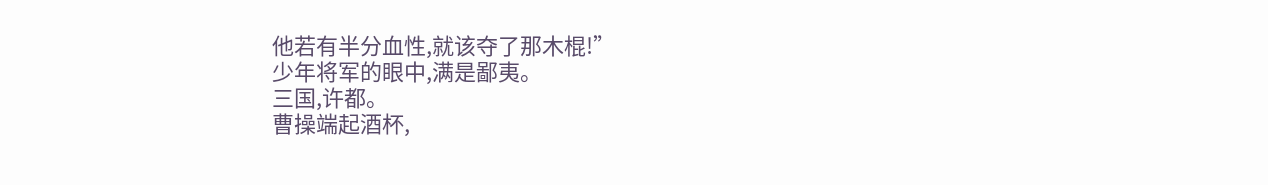他若有半分血性,就该夺了那木棍!”
少年将军的眼中,满是鄙夷。
三国,许都。
曹操端起酒杯,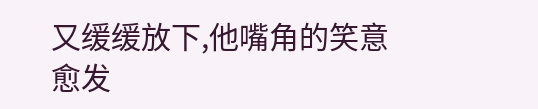又缓缓放下,他嘴角的笑意愈发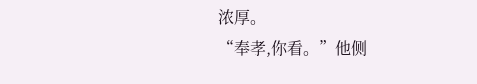浓厚。
“奉孝,你看。”他侧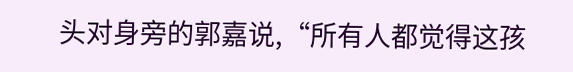头对身旁的郭嘉说,“所有人都觉得这孩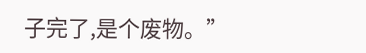子完了,是个废物。”